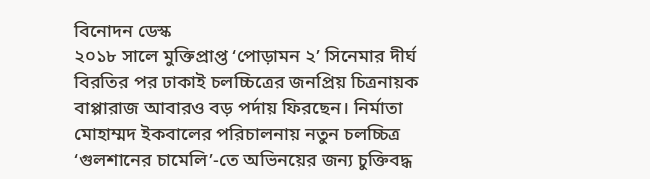বিনোদন ডেস্ক
২০১৮ সালে মুক্তিপ্রাপ্ত ‘পোড়ামন ২’ সিনেমার দীর্ঘ বিরতির পর ঢাকাই চলচ্চিত্রের জনপ্রিয় চিত্রনায়ক বাপ্পারাজ আবারও বড় পর্দায় ফিরছেন। নির্মাতা মোহাম্মদ ইকবালের পরিচালনায় নতুন চলচ্চিত্র ‘গুলশানের চামেলি’-তে অভিনয়ের জন্য চুক্তিবদ্ধ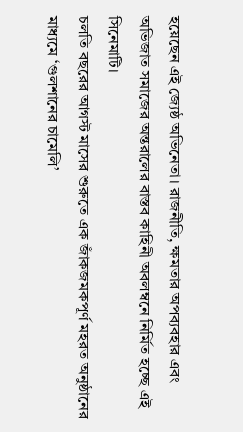হয়েছেন এই জ্যেষ্ঠ অভিনেতা। রাজনীতি, ক্ষমতার অপব্যবহার এবং অভিজাত সমাজের অন্তরালের বাস্তব কাহিনী অবলম্বনে নির্মিত হচ্ছে এই সিনেমাটি।
চলতি বছরের আগস্ট মাসের শুরুতে এক জাঁকজমকপূর্ণ মহরত অনুষ্ঠানের মাধ্যমে ‘গুলশানের চামেলি’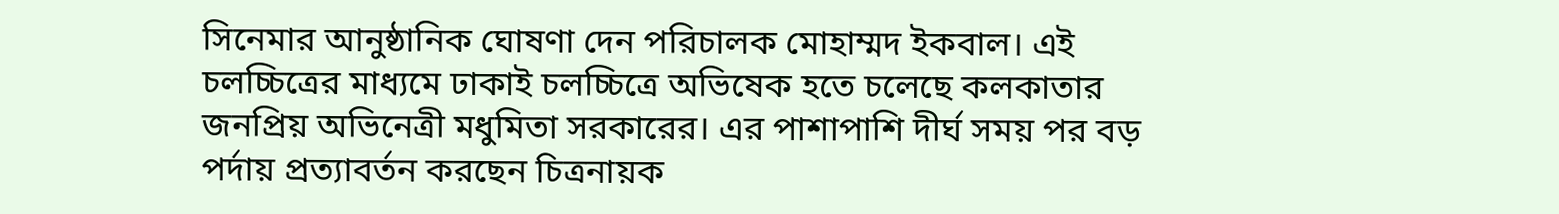সিনেমার আনুষ্ঠানিক ঘোষণা দেন পরিচালক মোহাম্মদ ইকবাল। এই চলচ্চিত্রের মাধ্যমে ঢাকাই চলচ্চিত্রে অভিষেক হতে চলেছে কলকাতার জনপ্রিয় অভিনেত্রী মধুমিতা সরকারের। এর পাশাপাশি দীর্ঘ সময় পর বড় পর্দায় প্রত্যাবর্তন করছেন চিত্রনায়ক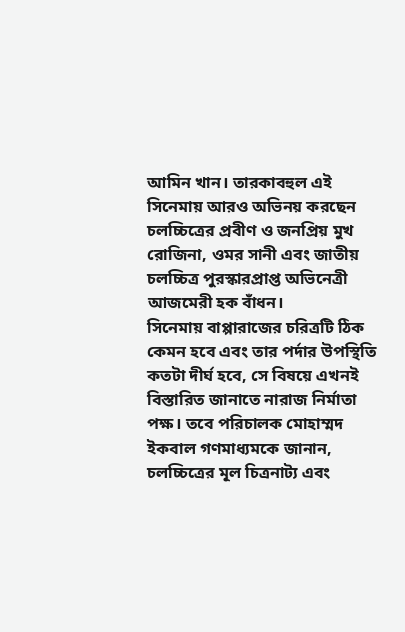আমিন খান। তারকাবহুল এই সিনেমায় আরও অভিনয় করছেন চলচ্চিত্রের প্রবীণ ও জনপ্রিয় মুখ রোজিনা, ওমর সানী এবং জাতীয় চলচ্চিত্র পুরস্কারপ্রাপ্ত অভিনেত্রী আজমেরী হক বাঁধন।
সিনেমায় বাপ্পারাজের চরিত্রটি ঠিক কেমন হবে এবং তার পর্দার উপস্থিতি কতটা দীর্ঘ হবে, সে বিষয়ে এখনই বিস্তারিত জানাতে নারাজ নির্মাতা পক্ষ। তবে পরিচালক মোহাম্মদ ইকবাল গণমাধ্যমকে জানান, চলচ্চিত্রের মূল চিত্রনাট্য এবং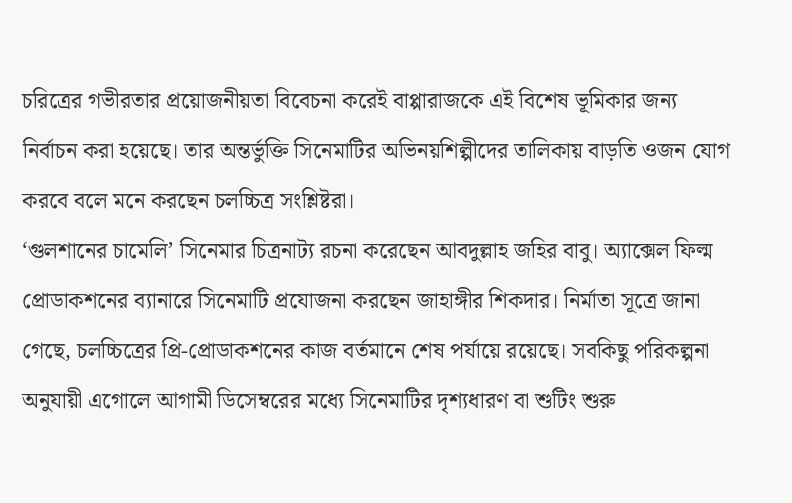চরিত্রের গভীরতার প্রয়োজনীয়তা বিবেচনা করেই বাপ্পারাজকে এই বিশেষ ভূমিকার জন্য নির্বাচন করা হয়েছে। তার অন্তর্ভুক্তি সিনেমাটির অভিনয়শিল্পীদের তালিকায় বাড়তি ওজন যোগ করবে বলে মনে করছেন চলচ্চিত্র সংশ্লিষ্টরা।
‘গুলশানের চামেলি’ সিনেমার চিত্রনাট্য রচনা করেছেন আবদুল্লাহ জহির বাবু। অ্যাক্সেল ফিল্ম প্রোডাকশনের ব্যানারে সিনেমাটি প্রযোজনা করছেন জাহাঙ্গীর শিকদার। নির্মাতা সূত্রে জানা গেছে, চলচ্চিত্রের প্রি-প্রোডাকশনের কাজ বর্তমানে শেষ পর্যায়ে রয়েছে। সবকিছু পরিকল্পনা অনুযায়ী এগোলে আগামী ডিসেম্বরের মধ্যে সিনেমাটির দৃশ্যধারণ বা শুটিং শুরু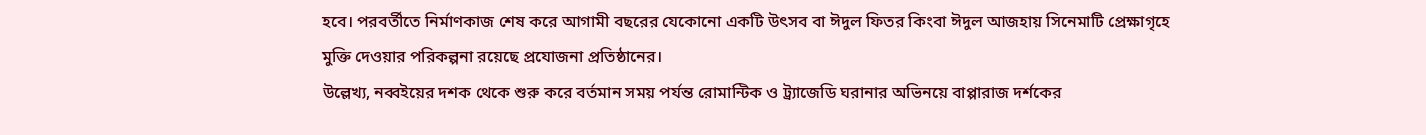হবে। পরবর্তীতে নির্মাণকাজ শেষ করে আগামী বছরের যেকোনো একটি উৎসব বা ঈদুল ফিতর কিংবা ঈদুল আজহায় সিনেমাটি প্রেক্ষাগৃহে মুক্তি দেওয়ার পরিকল্পনা রয়েছে প্রযোজনা প্রতিষ্ঠানের।
উল্লেখ্য, নব্বইয়ের দশক থেকে শুরু করে বর্তমান সময় পর্যন্ত রোমান্টিক ও ট্র্যাজেডি ঘরানার অভিনয়ে বাপ্পারাজ দর্শকের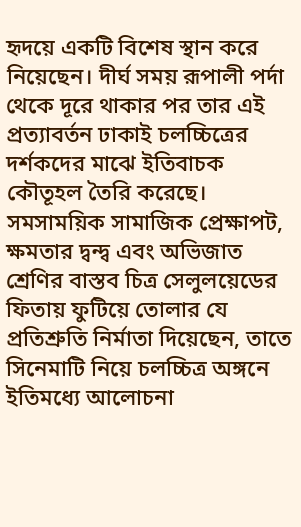হৃদয়ে একটি বিশেষ স্থান করে নিয়েছেন। দীর্ঘ সময় রূপালী পর্দা থেকে দূরে থাকার পর তার এই প্রত্যাবর্তন ঢাকাই চলচ্চিত্রের দর্শকদের মাঝে ইতিবাচক কৌতূহল তৈরি করেছে। সমসাময়িক সামাজিক প্রেক্ষাপট, ক্ষমতার দ্বন্দ্ব এবং অভিজাত শ্রেণির বাস্তব চিত্র সেলুলয়েডের ফিতায় ফুটিয়ে তোলার যে প্রতিশ্রুতি নির্মাতা দিয়েছেন, তাতে সিনেমাটি নিয়ে চলচ্চিত্র অঙ্গনে ইতিমধ্যে আলোচনা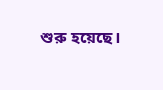শুরু হয়েছে।